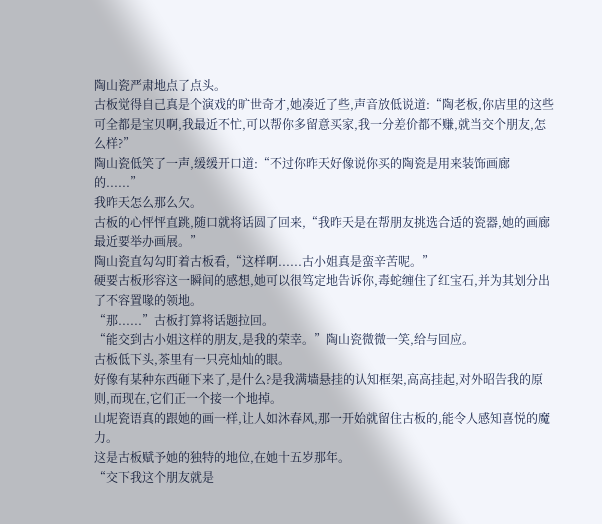陶山瓷严肃地点了点头。
古板觉得自己真是个演戏的旷世奇才,她凑近了些,声音放低说道:“陶老板,你店里的这些可全都是宝贝啊,我最近不忙,可以帮你多留意买家,我一分差价都不赚,就当交个朋友,怎么样?”
陶山瓷低笑了一声,缓缓开口道:“不过你昨天好像说你买的陶瓷是用来装饰画廊的......”
我昨天怎么那么欠。
古板的心怦怦直跳,随口就将话圆了回来,“我昨天是在帮朋友挑选合适的瓷器,她的画廊最近要举办画展。”
陶山瓷直勾勾盯着古板看,“这样啊......古小姐真是蛮辛苦呢。”
硬要古板形容这一瞬间的感想,她可以很笃定地告诉你,毒蛇缠住了红宝石,并为其划分出了不容置喙的领地。
“那......”古板打算将话题拉回。
“能交到古小姐这样的朋友,是我的荣幸。”陶山瓷微微一笑,给与回应。
古板低下头,茶里有一只亮灿灿的眼。
好像有某种东西砸下来了,是什么?是我满墙悬挂的认知框架,高高挂起,对外昭告我的原则,而现在,它们正一个接一个地掉。
山坭瓷语真的跟她的画一样,让人如沐春风,那一开始就留住古板的,能令人感知喜悦的魔力。
这是古板赋予她的独特的地位,在她十五岁那年。
“交下我这个朋友就是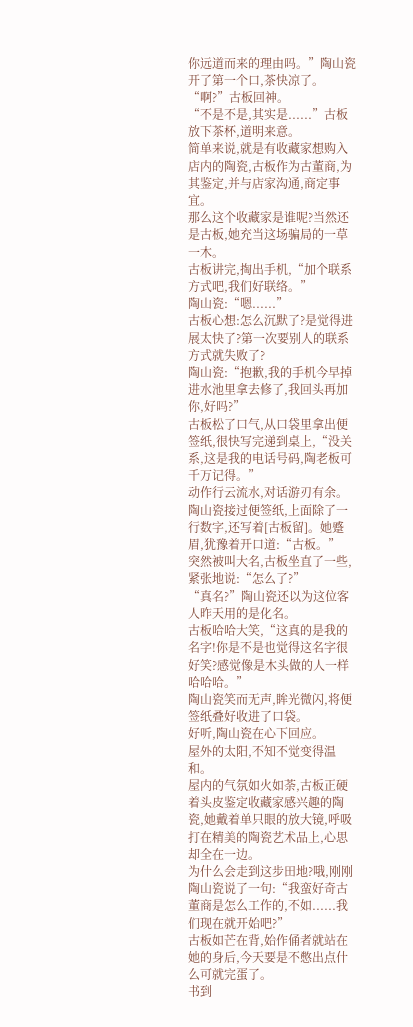你远道而来的理由吗。”陶山瓷开了第一个口,茶快凉了。
“啊?”古板回神。
“不是不是,其实是......”古板放下茶杯,道明来意。
简单来说,就是有收藏家想购入店内的陶瓷,古板作为古董商,为其鉴定,并与店家沟通,商定事宜。
那么这个收藏家是谁呢?当然还是古板,她充当这场骗局的一草一木。
古板讲完,掏出手机,“加个联系方式吧,我们好联络。”
陶山瓷:“嗯......”
古板心想:怎么沉默了?是觉得进展太快了?第一次要别人的联系方式就失败了?
陶山瓷:“抱歉,我的手机今早掉进水池里拿去修了,我回头再加你,好吗?”
古板松了口气,从口袋里拿出便签纸,很快写完递到桌上,“没关系,这是我的电话号码,陶老板可千万记得。”
动作行云流水,对话游刃有余。
陶山瓷接过便签纸,上面除了一行数字,还写着[古板留]。她蹙眉,犹豫着开口道:“古板。”
突然被叫大名,古板坐直了一些,紧张地说:“怎么了?”
“真名?”陶山瓷还以为这位客人昨天用的是化名。
古板哈哈大笑,“这真的是我的名字!你是不是也觉得这名字很好笑?感觉像是木头做的人一样哈哈哈。”
陶山瓷笑而无声,眸光微闪,将便签纸叠好收进了口袋。
好听,陶山瓷在心下回应。
屋外的太阳,不知不觉变得温和。
屋内的气氛如火如荼,古板正硬着头皮鉴定收藏家感兴趣的陶瓷,她戴着单只眼的放大镜,呼吸打在精美的陶瓷艺术品上,心思却全在一边。
为什么会走到这步田地?哦,刚刚陶山瓷说了一句:“我蛮好奇古董商是怎么工作的,不如......我们现在就开始吧?”
古板如芒在背,始作俑者就站在她的身后,今天要是不憋出点什么可就完蛋了。
书到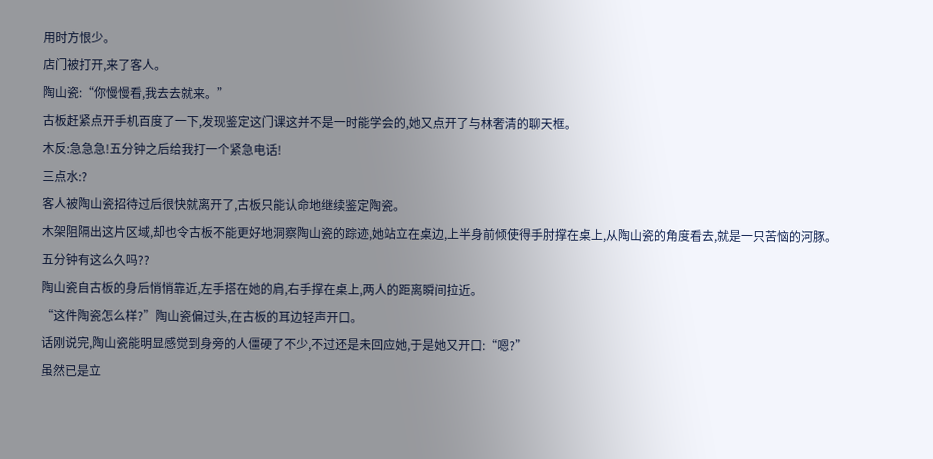用时方恨少。
店门被打开,来了客人。
陶山瓷:“你慢慢看,我去去就来。”
古板赶紧点开手机百度了一下,发现鉴定这门课这并不是一时能学会的,她又点开了与林奢清的聊天框。
木反:急急急!五分钟之后给我打一个紧急电话!
三点水:?
客人被陶山瓷招待过后很快就离开了,古板只能认命地继续鉴定陶瓷。
木架阻隔出这片区域,却也令古板不能更好地洞察陶山瓷的踪迹,她站立在桌边,上半身前倾使得手肘撑在桌上,从陶山瓷的角度看去,就是一只苦恼的河豚。
五分钟有这么久吗??
陶山瓷自古板的身后悄悄靠近,左手搭在她的肩,右手撑在桌上,两人的距离瞬间拉近。
“这件陶瓷怎么样?”陶山瓷偏过头,在古板的耳边轻声开口。
话刚说完,陶山瓷能明显感觉到身旁的人僵硬了不少,不过还是未回应她,于是她又开口:“嗯?”
虽然已是立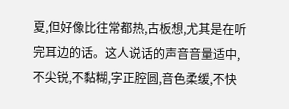夏,但好像比往常都热,古板想,尤其是在听完耳边的话。这人说话的声音音量适中,不尖锐,不黏糊,字正腔圆,音色柔缓,不快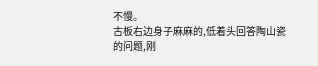不慢。
古板右边身子麻麻的,低着头回答陶山瓷的问题,刚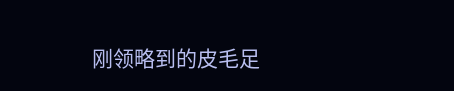刚领略到的皮毛足